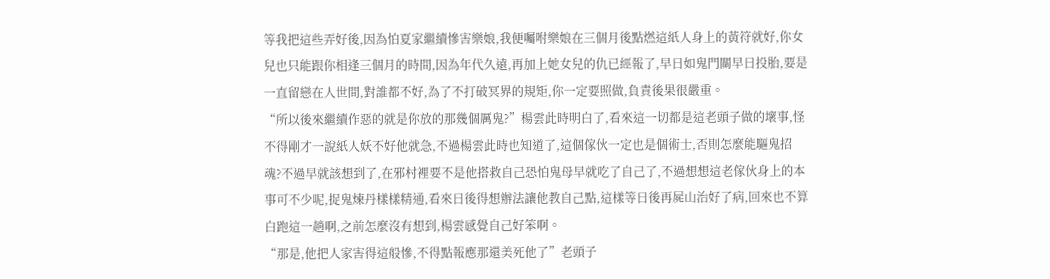等我把這些弄好後,因為怕夏家繼續慘害樂娘,我便囑咐樂娘在三個月後點燃這紙人身上的黃符就好,你女兒也只能跟你相逢三個月的時間,因為年代久遠,再加上她女兒的仇已經報了,早日如鬼門關早日投胎,要是一直留戀在人世間,對誰都不好,為了不打破冥界的規矩,你一定要照做,負責後果很嚴重。
“所以後來繼續作惡的就是你放的那幾個厲鬼?”楊雲此時明白了,看來這一切都是這老頭子做的壞事,怪不得剛才一說紙人妖不好他就急,不過楊雲此時也知道了,這個傢伙一定也是個術士,否則怎麼能驅鬼招魂?不過早就該想到了,在邪村裡要不是他搭救自己恐怕鬼母早就吃了自己了,不過想想這老傢伙身上的本事可不少呢,捉鬼煉丹樣樣精通,看來日後得想辦法讓他教自己點,這樣等日後再屍山治好了病,回來也不算白跑這一趟啊,之前怎麼沒有想到,楊雲感覺自己好笨啊。
“那是,他把人家害得這般慘,不得點報應那還美死他了”老頭子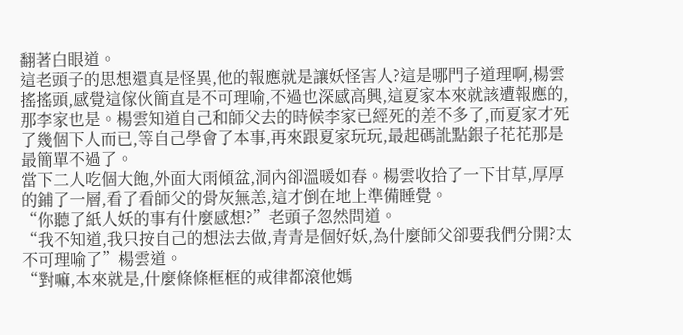翻著白眼道。
這老頭子的思想還真是怪異,他的報應就是讓妖怪害人?這是哪門子道理啊,楊雲搖搖頭,感覺這傢伙簡直是不可理喻,不過也深感高興,這夏家本來就該遭報應的,那李家也是。楊雲知道自己和師父去的時候李家已經死的差不多了,而夏家才死了幾個下人而已,等自己學會了本事,再來跟夏家玩玩,最起碼訛點銀子花花那是最簡單不過了。
當下二人吃個大飽,外面大雨傾盆,洞內卻溫暖如春。楊雲收拾了一下甘草,厚厚的鋪了一層,看了看師父的骨灰無恙,這才倒在地上準備睡覺。
“你聽了紙人妖的事有什麼感想?”老頭子忽然問道。
“我不知道,我只按自己的想法去做,青青是個好妖,為什麼師父卻要我們分開?太不可理喻了”楊雲道。
“對嘛,本來就是,什麼條條框框的戒律都滾他媽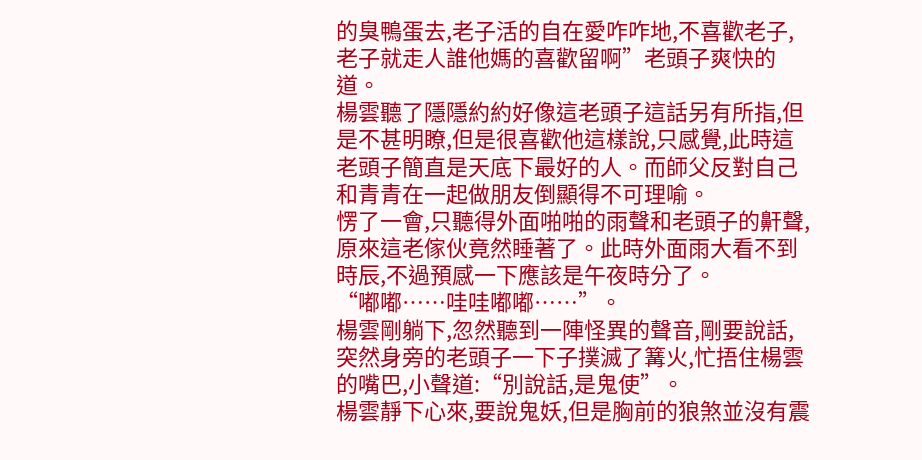的臭鴨蛋去,老子活的自在愛咋咋地,不喜歡老子,老子就走人誰他媽的喜歡留啊”老頭子爽快的道。
楊雲聽了隱隱約約好像這老頭子這話另有所指,但是不甚明瞭,但是很喜歡他這樣說,只感覺,此時這老頭子簡直是天底下最好的人。而師父反對自己和青青在一起做朋友倒顯得不可理喻。
愣了一會,只聽得外面啪啪的雨聲和老頭子的鼾聲,原來這老傢伙竟然睡著了。此時外面雨大看不到時辰,不過預感一下應該是午夜時分了。
“嘟嘟……哇哇嘟嘟……”。
楊雲剛躺下,忽然聽到一陣怪異的聲音,剛要說話,突然身旁的老頭子一下子撲滅了篝火,忙捂住楊雲的嘴巴,小聲道:“別說話,是鬼使”。
楊雲靜下心來,要說鬼妖,但是胸前的狼煞並沒有震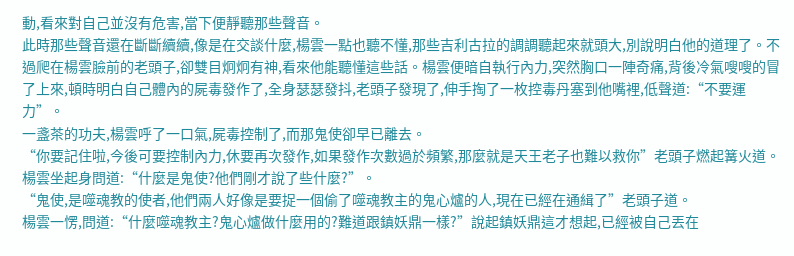動,看來對自己並沒有危害,當下便靜聽那些聲音。
此時那些聲音還在斷斷續續,像是在交談什麼,楊雲一點也聽不懂,那些吉利古拉的調調聽起來就頭大,別說明白他的道理了。不過爬在楊雲臉前的老頭子,卻雙目炯炯有神,看來他能聽懂這些話。楊雲便暗自執行內力,突然胸口一陣奇痛,背後冷氣嗖嗖的冒了上來,頓時明白自己體內的屍毒發作了,全身瑟瑟發抖,老頭子發現了,伸手掏了一枚控毒丹塞到他嘴裡,低聲道:“不要運力”。
一盞茶的功夫,楊雲呼了一口氣,屍毒控制了,而那鬼使卻早已離去。
“你要記住啦,今後可要控制內力,休要再次發作,如果發作次數過於頻繁,那麼就是天王老子也難以救你”老頭子燃起篝火道。
楊雲坐起身問道:“什麼是鬼使?他們剛才說了些什麼?”。
“鬼使,是噬魂教的使者,他們兩人好像是要捉一個偷了噬魂教主的鬼心爐的人,現在已經在通緝了”老頭子道。
楊雲一愣,問道:“什麼噬魂教主?鬼心爐做什麼用的?難道跟鎮妖鼎一樣?”說起鎮妖鼎這才想起,已經被自己丟在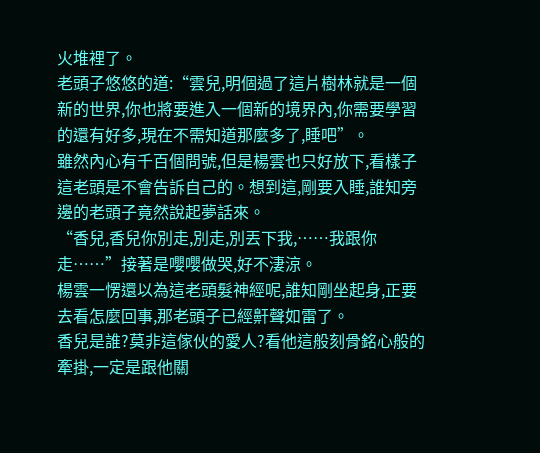火堆裡了。
老頭子悠悠的道:“雲兒,明個過了這片樹林就是一個新的世界,你也將要進入一個新的境界內,你需要學習的還有好多,現在不需知道那麼多了,睡吧”。
雖然內心有千百個問號,但是楊雲也只好放下,看樣子這老頭是不會告訴自己的。想到這,剛要入睡,誰知旁邊的老頭子竟然說起夢話來。
“香兒,香兒你別走,別走,別丟下我,……我跟你走……”接著是嚶嚶做哭,好不淒涼。
楊雲一愣還以為這老頭髮神經呢,誰知剛坐起身,正要去看怎麼回事,那老頭子已經鼾聲如雷了。
香兒是誰?莫非這傢伙的愛人?看他這般刻骨銘心般的牽掛,一定是跟他關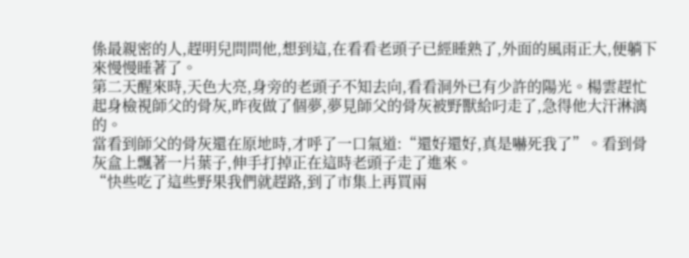係最親密的人,趕明兒問問他,想到這,在看看老頭子已經睡熟了,外面的風雨正大,便躺下來慢慢睡著了。
第二天醒來時,天色大亮,身旁的老頭子不知去向,看看洞外已有少許的陽光。楊雲趕忙起身檢視師父的骨灰,昨夜做了個夢,夢見師父的骨灰被野獸給叼走了,急得他大汗淋漓的。
當看到師父的骨灰還在原地時,才呼了一口氣道:“還好還好,真是嚇死我了”。看到骨灰盒上飄著一片葉子,伸手打掉正在這時老頭子走了進來。
“快些吃了這些野果我們就趕路,到了市集上再買兩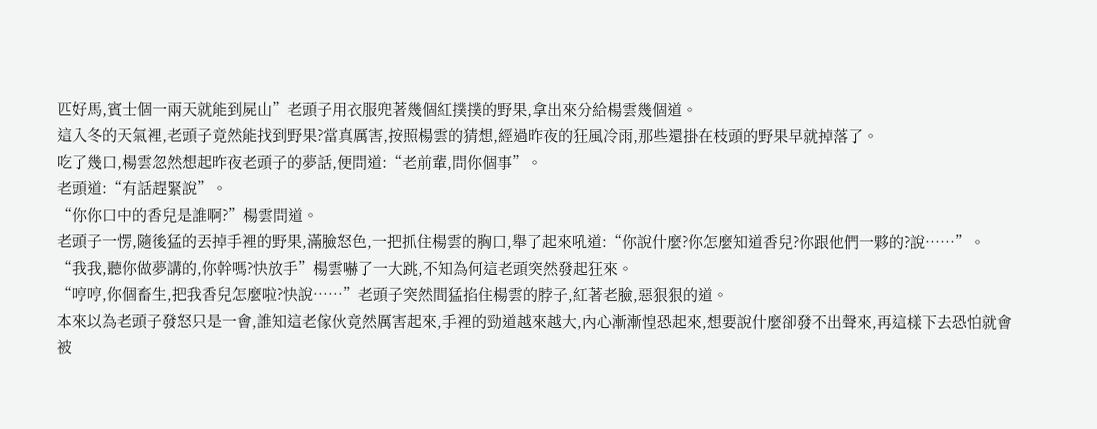匹好馬,賓士個一兩天就能到屍山”老頭子用衣服兜著幾個紅撲撲的野果,拿出來分給楊雲幾個道。
這入冬的天氣裡,老頭子竟然能找到野果?當真厲害,按照楊雲的猜想,經過昨夜的狂風冷雨,那些還掛在枝頭的野果早就掉落了。
吃了幾口,楊雲忽然想起昨夜老頭子的夢話,便問道:“老前輩,問你個事”。
老頭道:“有話趕緊說”。
“你你口中的香兒是誰啊?”楊雲問道。
老頭子一愣,隨後猛的丟掉手裡的野果,滿臉怒色,一把抓住楊雲的胸口,舉了起來吼道:“你說什麼?你怎麼知道香兒?你跟他們一夥的?說……”。
“我我,聽你做夢講的,你幹嗎?快放手”楊雲嚇了一大跳,不知為何這老頭突然發起狂來。
“哼哼,你個畜生,把我香兒怎麼啦?快說……”老頭子突然間猛掐住楊雲的脖子,紅著老臉,惡狠狠的道。
本來以為老頭子發怒只是一會,誰知這老傢伙竟然厲害起來,手裡的勁道越來越大,內心漸漸惶恐起來,想要說什麼卻發不出聲來,再這樣下去恐怕就會被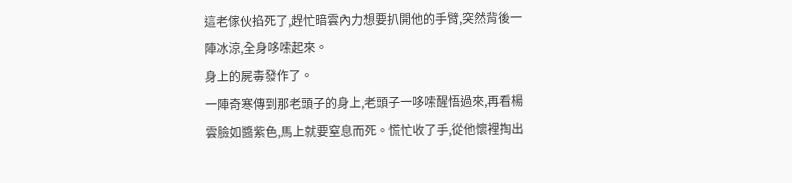這老傢伙掐死了,趕忙暗雲內力想要扒開他的手臂,突然背後一陣冰涼,全身哆嗦起來。
身上的屍毒發作了。
一陣奇寒傳到那老頭子的身上,老頭子一哆嗦醒悟過來,再看楊雲臉如醬紫色,馬上就要窒息而死。慌忙收了手,從他懷裡掏出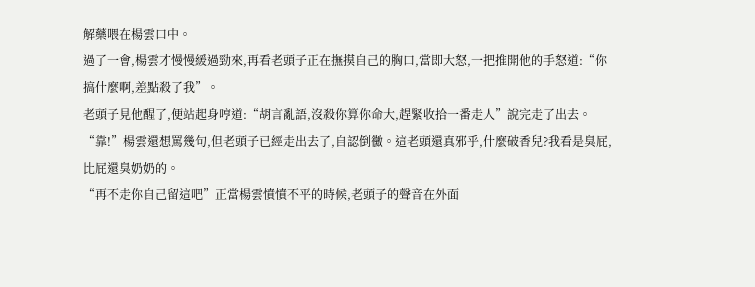解藥喂在楊雲口中。
過了一會,楊雲才慢慢緩過勁來,再看老頭子正在撫摸自己的胸口,當即大怒,一把推開他的手怒道:“你搞什麼啊,差點殺了我”。
老頭子見他醒了,便站起身哼道:“胡言亂語,沒殺你算你命大,趕緊收拾一番走人”說完走了出去。
“靠!”楊雲還想罵幾句,但老頭子已經走出去了,自認倒黴。這老頭還真邪乎,什麼破香兒?我看是臭屁,比屁還臭奶奶的。
“再不走你自己留這吧”正當楊雲憤憤不平的時候,老頭子的聲音在外面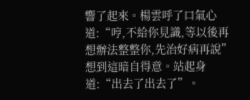響了起來。楊雲呼了口氣心道:“哼,不給你見識,等以後再想辦法整整你,先治好病再說”想到這暗自得意。站起身道:“出去了出去了”。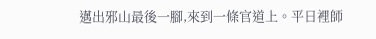邁出邪山最後一腳,來到一條官道上。平日裡師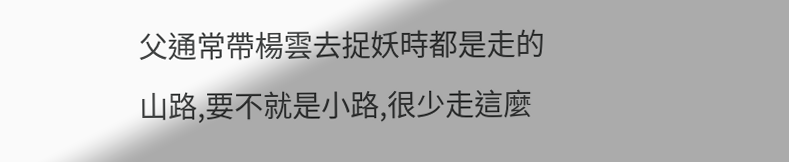父通常帶楊雲去捉妖時都是走的山路,要不就是小路,很少走這麼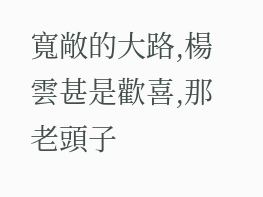寬敞的大路,楊雲甚是歡喜,那老頭子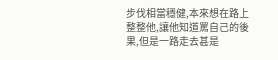步伐相當穩健,本來想在路上整整他,讓他知道罵自己的後果,但是一路走去甚是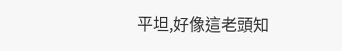平坦,好像這老頭知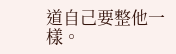道自己要整他一樣。